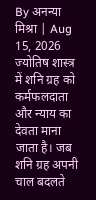By अनन्या मिश्रा | Aug 15, 2026
ज्योतिष शास्त्र में शनि ग्रह को कर्मफलदाता और न्याय का देवता माना जाता है। जब शनि ग्रह अपनी चाल बदलते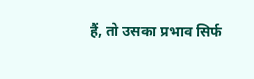हैं, तो उसका प्रभाव सिर्फ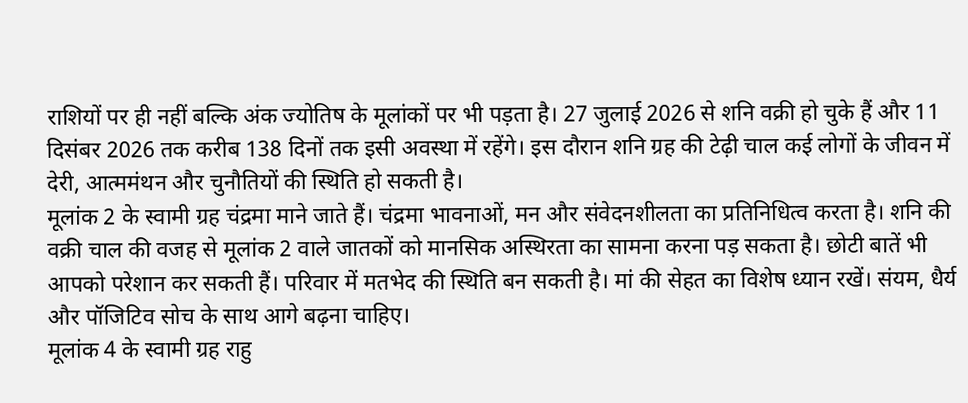राशियों पर ही नहीं बल्कि अंक ज्योतिष के मूलांकों पर भी पड़ता है। 27 जुलाई 2026 से शनि वक्री हो चुके हैं और 11 दिसंबर 2026 तक करीब 138 दिनों तक इसी अवस्था में रहेंगे। इस दौरान शनि ग्रह की टेढ़ी चाल कई लोगों के जीवन में देरी, आत्ममंथन और चुनौतियों की स्थिति हो सकती है।
मूलांक 2 के स्वामी ग्रह चंद्रमा माने जाते हैं। चंद्रमा भावनाओं, मन और संवेदनशीलता का प्रतिनिधित्व करता है। शनि की वक्री चाल की वजह से मूलांक 2 वाले जातकों को मानसिक अस्थिरता का सामना करना पड़ सकता है। छोटी बातें भी आपको परेशान कर सकती हैं। परिवार में मतभेद की स्थिति बन सकती है। मां की सेहत का विशेष ध्यान रखें। संयम, धैर्य और पॉजिटिव सोच के साथ आगे बढ़ना चाहिए।
मूलांक 4 के स्वामी ग्रह राहु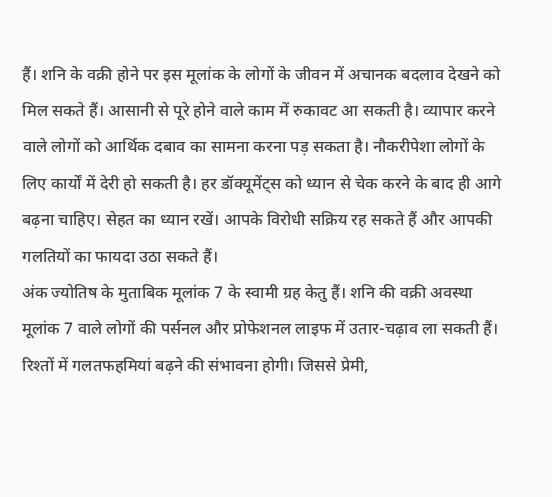हैं। शनि के वक्री होने पर इस मूलांक के लोगों के जीवन में अचानक बदलाव देखने को मिल सकते हैं। आसानी से पूरे होने वाले काम में रुकावट आ सकती है। व्यापार करने वाले लोगों को आर्थिक दबाव का सामना करना पड़ सकता है। नौकरीपेशा लोगों के लिए कार्यों में देरी हो सकती है। हर डॉक्यूमेंट्स को ध्यान से चेक करने के बाद ही आगे बढ़ना चाहिए। सेहत का ध्यान रखें। आपके विरोधी सक्रिय रह सकते हैं और आपकी गलतियों का फायदा उठा सकते हैं।
अंक ज्योतिष के मुताबिक मूलांक 7 के स्वामी ग्रह केतु हैं। शनि की वक्री अवस्था मूलांक 7 वाले लोगों की पर्सनल और प्रोफेशनल लाइफ में उतार-चढ़ाव ला सकती हैं। रिश्तों में गलतफहमियां बढ़ने की संभावना होगी। जिससे प्रेमी,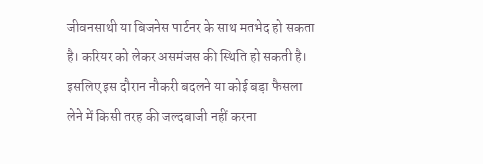जीवनसाथी या बिजनेस पार्टनर के साथ मतभेद हो सकता है। करियर को लेकर असमंजस की स्थिति हो सकती है। इसलिए इस दौरान नौकरी बदलने या कोई बड़ा फैसला लेने में किसी तरह की जल्दबाजी नहीं करना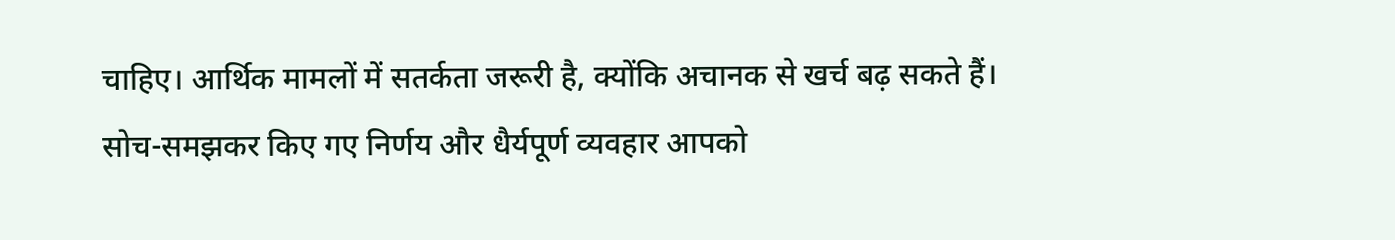चाहिए। आर्थिक मामलों में सतर्कता जरूरी है, क्योंकि अचानक से खर्च बढ़ सकते हैं। सोच-समझकर किए गए निर्णय और धैर्यपूर्ण व्यवहार आपको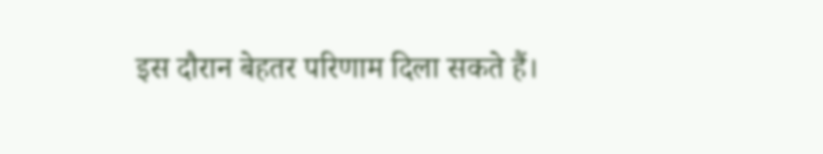इस दौरान बेहतर परिणाम दिला सकते हैं।